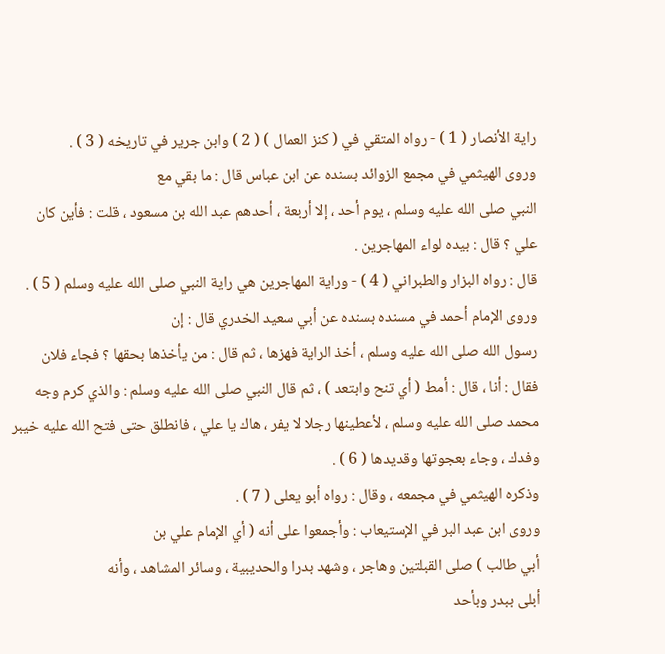راية الأنصار ( 1 ) - رواه المتقي في ( كنز العمال ) ( 2 ) وابن جرير في تاريخه ( 3 ) .
وروى الهيثمي في مجمع الزوائد بسنده عن ابن عباس قال : ما بقي مع
النبي صلى الله عليه وسلم ، يوم أحد ، إلا أربعة ، أحدهم عبد الله بن مسعود ، قلت : فأين كان
علي ؟ قال : بيده لواء المهاجرين .
قال : رواه البزار والطبراني ( 4 ) - وراية المهاجرين هي راية النبي صلى الله عليه وسلم ( 5 ) .
وروى الإمام أحمد في مسنده بسنده عن أبي سعيد الخدري قال : إن
رسول الله صلى الله عليه وسلم ، أخذ الراية فهزها ، ثم قال : من يأخذها بحقها ؟ فجاء فلان
فقال : أنا ، قال : أمط ( أي تنح وابتعد ) ، ثم قال النبي صلى الله عليه وسلم : والذي كرم وجه
محمد صلى الله عليه وسلم ، لأعطينها رجلا لا يفر ، هاك يا علي ، فانطلق حتى فتح الله عليه خيبر
وفدك ، وجاء بعجوتها وقديدها ( 6 ) .
وذكره الهيثمي في مجمعه ، وقال : رواه أبو يعلى ( 7 ) .
وروى ابن عبد البر في الإستيعاب : وأجمعوا على أنه ( أي الإمام علي بن
أبي طالب ) صلى القبلتين وهاجر ، وشهد بدرا والحديبية ، وسائر المشاهد ، وأنه
أبلى ببدر وبأحد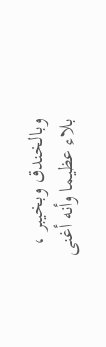وبالخندق وبخيبر ، بلاء عظيما وأنه أغنى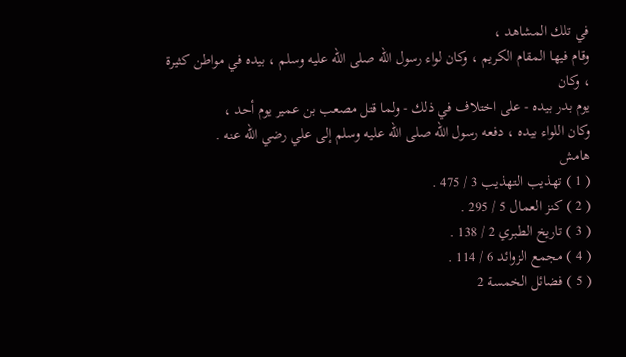في تلك المشاهد ،
وقام فيها المقام الكريم ، وكان لواء رسول الله صلى الله عليه وسلم ، بيده في مواطن كثيرة ، وكان
يوم بدر بيده - على اختلاف في ذلك - ولما قتل مصعب بن عمير يوم أحد ،
وكان اللواء بيده ، دفعه رسول الله صلى الله عليه وسلم إلى علي رضي الله عنه .
هامش
( 1 ) تهذيب التهذيب 3 / 475 .
( 2 ) كنز العمال 5 / 295 .
( 3 ) تاريخ الطبري 2 / 138 .
( 4 ) مجمع الزوائد 6 / 114 .
( 5 ) فضائل الخمسة 2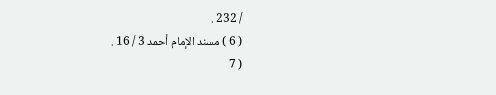/ 232 .
( 6 ) مسند الإمام أحمد 3 / 16 .
( 7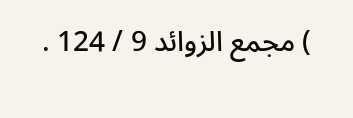) مجمع الزوائد 9 / 124 .